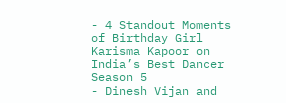- 4 Standout Moments of Birthday Girl Karisma Kapoor on India’s Best Dancer Season 5
- Dinesh Vijan and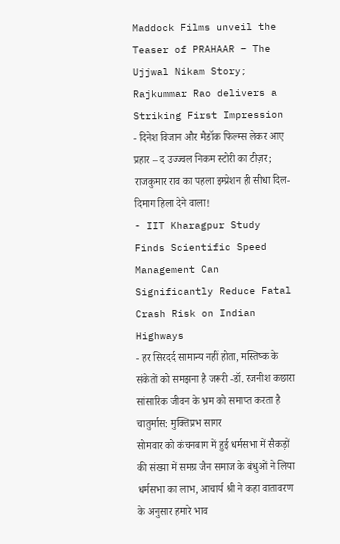Maddock Films unveil the Teaser of PRAHAAR – The Ujjwal Nikam Story; Rajkummar Rao delivers a Striking First Impression
- दिनेश विजान और मैडॉक फिल्म्स लेकर आए प्रहार – द उज्ज्वल निकम स्टोरी का टीज़र; राजकुमार राव का पहला इम्प्रेशन ही सीधा दिल-दिमाग हिला देने वाला!
- IIT Kharagpur Study Finds Scientific Speed Management Can Significantly Reduce Fatal Crash Risk on Indian Highways
- हर सिरदर्द सामान्य नहीं होता, मस्तिष्क के संकेतों को समझना है जरूरी -डॉ. रजनीश कछारा
सांसारिक जीवन के भ्रम को समाप्त करता है चातुर्मास: मुक्तिप्रभ सागर
सोमवार को कंचनबाग में हुई धर्मसभा में सैकड़ों की संख्या में समग्र जैन समाज के बंधुओं ने लिया धर्मसभा का लाभ, आचार्य श्री ने कहा वातावरण के अनुसार हमारे भाव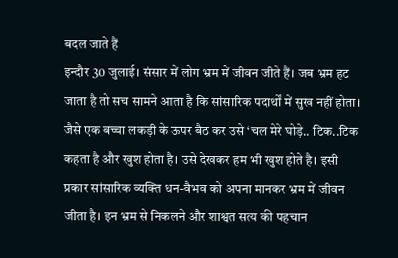बदल जाते हैं
इन्दौर 30 जुलाई। संसार में लोग भ्रम में जीवन जीते हैं। जब भ्रम हट जाता है तो सच सामने आता है कि सांसारिक पदार्थों में सुख नहीं होता। जैसे एक बच्चा लकड़ी के ऊपर बैठ कर उसे ‘चल मेरे घोड़े.. टिक..टिक कहता है और खुश होता है। उसे देखकर हम भी खुश होते है। इसी प्रकार सांसारिक व्यक्ति धन-वैभव को अपना मानकर भ्रम में जीवन जीता है। इन भ्रम से निकलने और शाश्वत सत्य की पहचान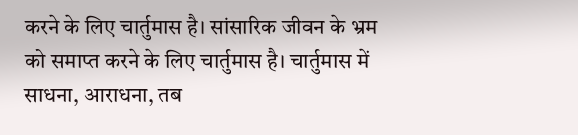करने के लिए चार्तुमास है। सांसारिक जीवन के भ्रम को समाप्त करने के लिए चार्तुमास है। चार्तुमास में साधना, आराधना, तब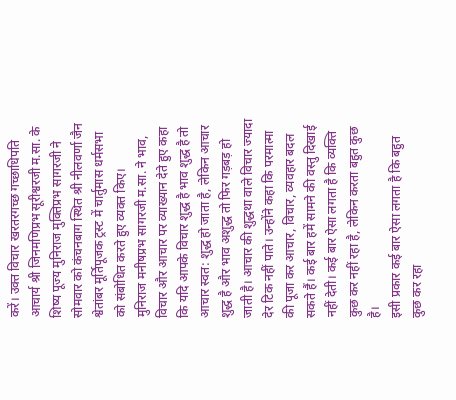करें। उक्त विचार खरतरगच्छ गच्छाधिपति आचार्य श्री जिनमणिप्रभ सूरीश्वरजी म.सा. के शिष्य पूज्य मुनिराज मुक्तिप्रभ सागरजी ने सोमवार को कंचनबाग स्थित श्री नीलवर्णा जैन श्वेतांबर मूर्तिपूजक ट्रस्ट में चार्तुमास धर्मसभा को संबोधित करते हुए व्यक्त किए।
मुनिराज मनीषप्रभ सागरजी म.सा. ने भाव, विचार और आचार पर व्याख्यान देते हुए कहा कि यदि आपके विचार शुद्ध है भाव शुद्ध है तो आचार स्वत: शुद्ध हो जाता है, लेकिन आचार शुद्ध है और भाव अशुद्ध तो फिर गड़बड़ हो जाती है। आचार की शुद्धथा वाले विचार ज्यादा देर टिक नहीं पाते। उन्होंने कहा कि परमात्मा की पूजा कर आचार, विचार, व्यवहार बदल सकते हैं। कई बार हमें सामने की वस्तु दिखाई नहीं देती। कई बार ऐसा लगता है कि व्यक्ति कुछ कर नहीं रहा है, लेकिन करता बहुत कुछ है।
इसी प्रकार कई बार ऐसा लगता है कि बहुत कुछ कर रहा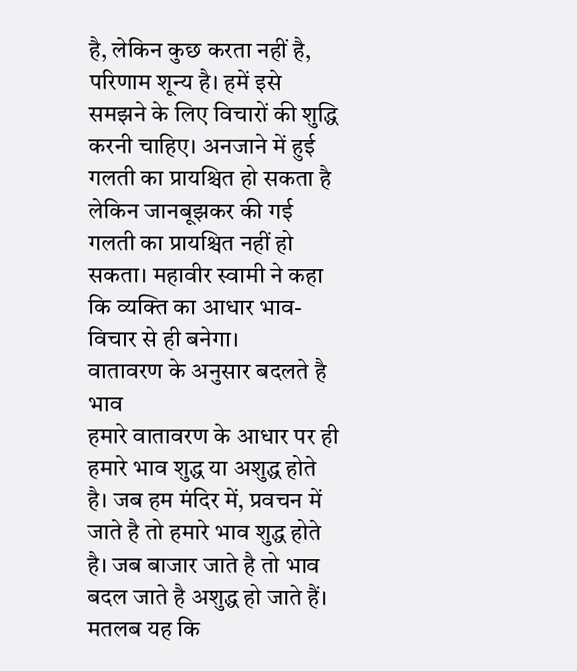है, लेकिन कुछ करता नहीं है, परिणाम शून्य है। हमें इसे समझने के लिए विचारों की शुद्धि करनी चाहिए। अनजाने में हुई गलती का प्रायश्चित हो सकता है लेकिन जानबूझकर की गई गलती का प्रायश्चित नहीं हो सकता। महावीर स्वामी ने कहा कि व्यक्ति का आधार भाव-विचार से ही बनेगा।
वातावरण के अनुसार बदलते है भाव
हमारे वातावरण के आधार पर ही हमारे भाव शुद्ध या अशुद्ध होते है। जब हम मंदिर में, प्रवचन में जाते है तो हमारे भाव शुद्ध होते है। जब बाजार जाते है तो भाव बदल जाते है अशुद्ध हो जाते हैं। मतलब यह कि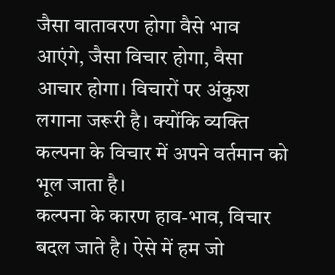जैसा वातावरण होगा वैसे भाव आएंगे, जैसा विचार होगा, वैसा आचार होगा। विचारों पर अंकुश लगाना जरूरी है। क्योंकि व्यक्ति कल्पना के विचार में अपने वर्तमान को भूल जाता है।
कल्पना के कारण हाव-भाव, विचार बदल जाते है। ऐसे में हम जो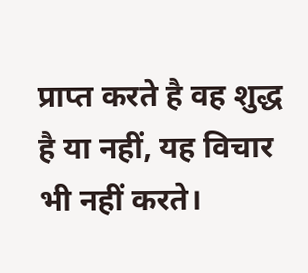प्राप्त करते है वह शुद्ध है या नहीं, यह विचार भी नहीं करते।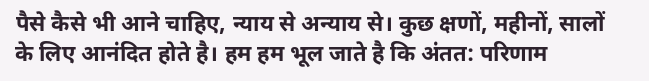पैसे कैसे भी आने चाहिए, न्याय से अन्याय से। कुछ क्षणों, महीनों, सालों के लिए आनंदित होते है। हम हम भूल जाते है कि अंतत: परिणाम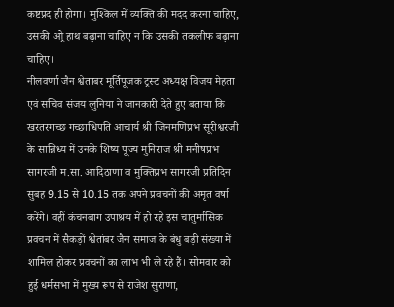कष्टप्रद ही होगा। मुश्किल में व्यक्ति की मदद करना चाहिए, उसकी ओ्र हाथ बढ़ाना चाहिए न कि उसकी तकलीफ बढ़ाना चाहिए।
नीलवर्णा जैन श्वेताबर मूर्तिपूजक ट्रस्ट अध्यक्ष विजय मेहता एवं सचिव संजय लुनिया ने जानकारी देते हुए बताया कि खरतरगच्छ गच्छाधिपति आचार्य श्री जिनमणिप्रभ सूरीश्वरजी के सान्निध्य में उनके शिष्य पूज्य मुनिराज श्री मनीषप्रभ सागरजी म.सा. आदिठाणा व मुक्तिप्रभ सागरजी प्रतिदिन सुबह 9.15 से 10.15 तक अपने प्रवचनों की अमृत वर्षा करेंगे। वहीं कंचनबाग उपाश्रय में हो रहे इस चातुर्मासिक प्रवचन में सैकड़ों श्वेतांबर जैन समाज के बंधु बड़ी संख्या में शामिल होकर प्रवचनों का लाभ भी ले रहे हैं। सोमवार को हुई धर्मसभा में मुख्य रूप से राजेश सुराणा,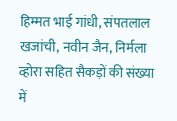हिम्मत भाई गांधी, संपतलाल खजांची, नवीन जैन, निर्मला व्होरा सहित सैकड़ों की संख्या में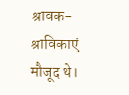श्रावक-श्राविकाएं मौजूद थे।